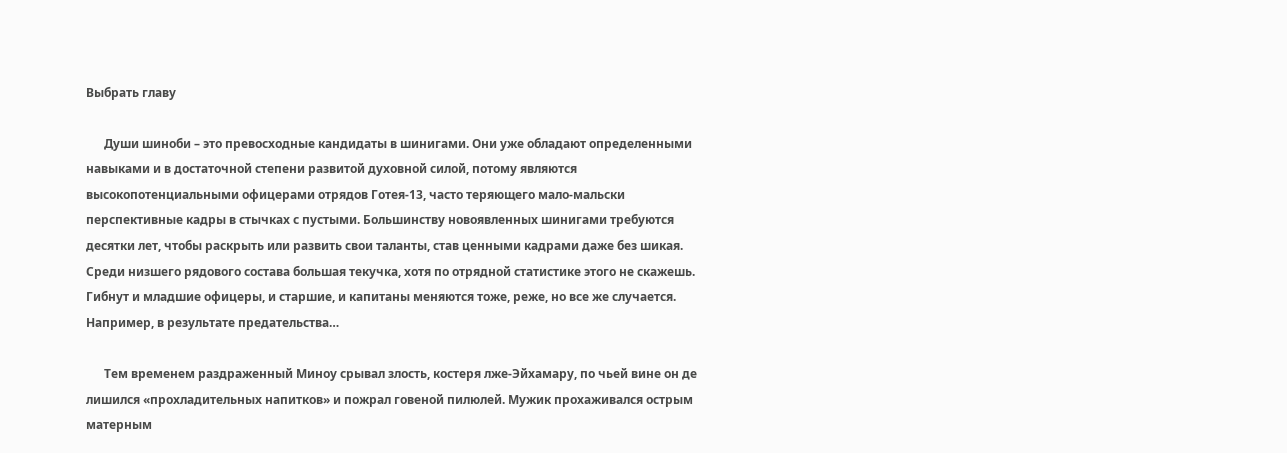Выбрать главу

      Души шиноби – это превосходные кандидаты в шинигами. Они уже обладают определенными навыками и в достаточной степени развитой духовной силой, потому являются высокопотенциальными офицерами отрядов Готея-13, часто теряющего мало-мальски перспективные кадры в стычках с пустыми. Большинству новоявленных шинигами требуются десятки лет, чтобы раскрыть или развить свои таланты, став ценными кадрами даже без шикая. Среди низшего рядового состава большая текучка, хотя по отрядной статистике этого не скажешь. Гибнут и младшие офицеры, и старшие, и капитаны меняются тоже, реже, но все же случается. Например, в результате предательства…

      Тем временем раздраженный Миноу срывал злость, костеря лже-Эйхамару, по чьей вине он де лишился «прохладительных напитков» и пожрал говеной пилюлей. Мужик прохаживался острым матерным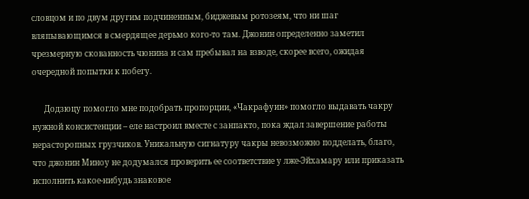словцом и по двум другим подчиненным, биджевым ротозеям, что ни шаг вляпывающимся в смердящее дерьмо кого-то там. Джонин определенно заметил чрезмерную скованность чюнина и сам пребывал на взводе, скорее всего, ожидая очередной попытки к побегу.

      Додзюцу помогло мне подобрать пропорции, «Чакрафуин» помогло выдавать чакру нужной консистенции – еле настроил вместе с занпакто, пока ждал завершение работы нерасторопных грузчиков. Уникальную сигнатуру чакры невозможно подделать, благо, что джонин Миноу не додумался проверить ее соответствие у лже-Эйхамару или приказать исполнить какое-нибудь знаковое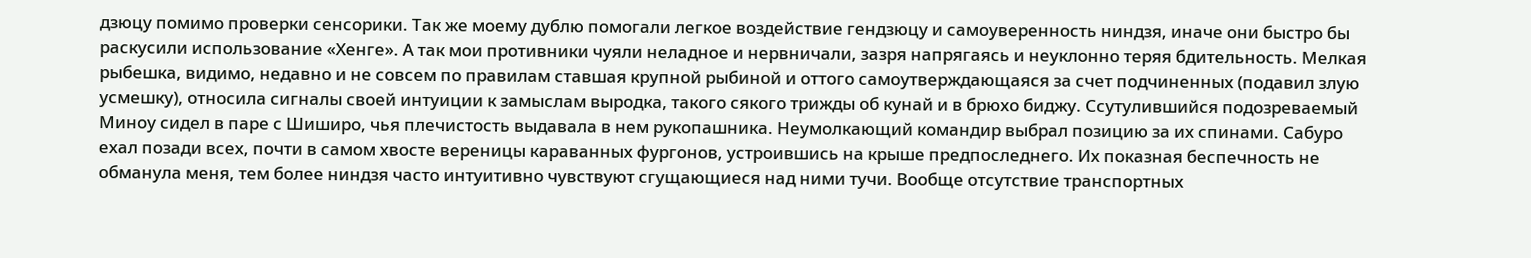дзюцу помимо проверки сенсорики. Так же моему дублю помогали легкое воздействие гендзюцу и самоуверенность ниндзя, иначе они быстро бы раскусили использование «Хенге». А так мои противники чуяли неладное и нервничали, зазря напрягаясь и неуклонно теряя бдительность. Мелкая рыбешка, видимо, недавно и не совсем по правилам ставшая крупной рыбиной и оттого самоутверждающаяся за счет подчиненных (подавил злую усмешку), относила сигналы своей интуиции к замыслам выродка, такого сякого трижды об кунай и в брюхо биджу. Ссутулившийся подозреваемый Миноу сидел в паре с Шиширо, чья плечистость выдавала в нем рукопашника. Неумолкающий командир выбрал позицию за их спинами. Сабуро ехал позади всех, почти в самом хвосте вереницы караванных фургонов, устроившись на крыше предпоследнего. Их показная беспечность не обманула меня, тем более ниндзя часто интуитивно чувствуют сгущающиеся над ними тучи. Вообще отсутствие транспортных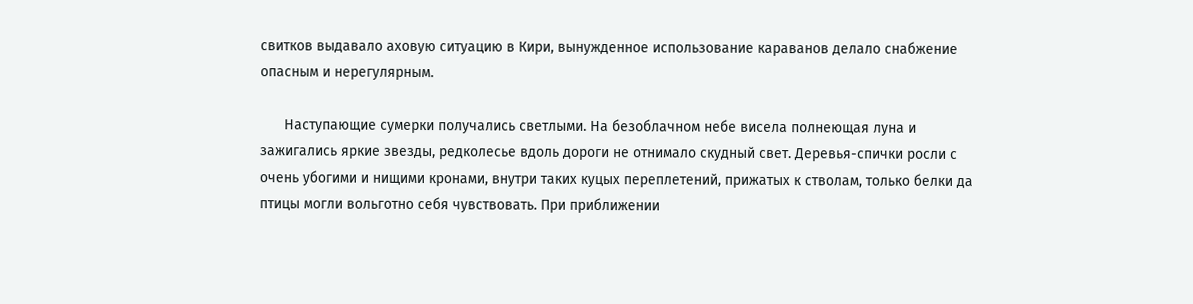свитков выдавало аховую ситуацию в Кири, вынужденное использование караванов делало снабжение опасным и нерегулярным.

      Наступающие сумерки получались светлыми. На безоблачном небе висела полнеющая луна и зажигались яркие звезды, редколесье вдоль дороги не отнимало скудный свет. Деревья-спички росли с очень убогими и нищими кронами, внутри таких куцых переплетений, прижатых к стволам, только белки да птицы могли вольготно себя чувствовать. При приближении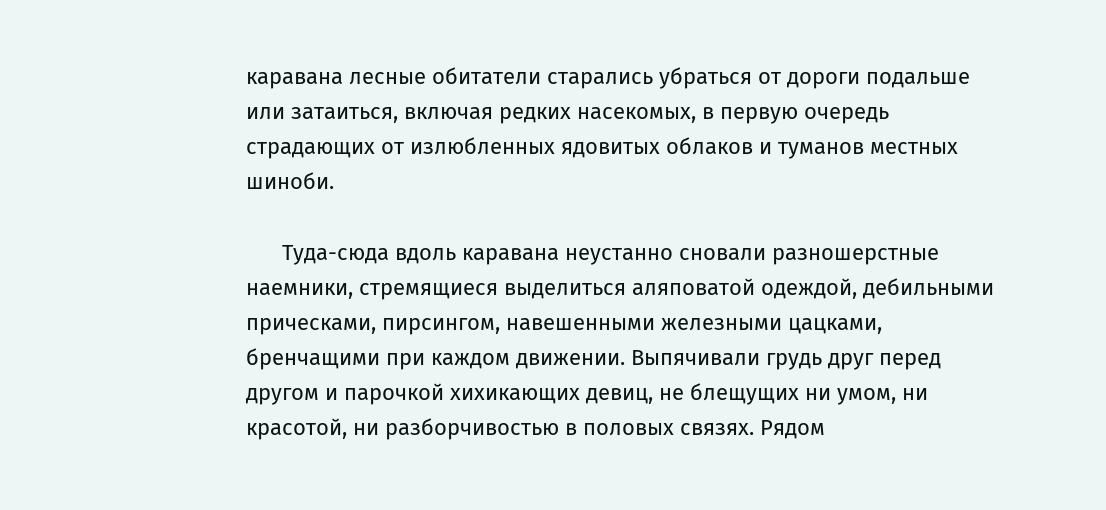каравана лесные обитатели старались убраться от дороги подальше или затаиться, включая редких насекомых, в первую очередь страдающих от излюбленных ядовитых облаков и туманов местных шиноби.

      Туда-сюда вдоль каравана неустанно сновали разношерстные наемники, стремящиеся выделиться аляповатой одеждой, дебильными прическами, пирсингом, навешенными железными цацками, бренчащими при каждом движении. Выпячивали грудь друг перед другом и парочкой хихикающих девиц, не блещущих ни умом, ни красотой, ни разборчивостью в половых связях. Рядом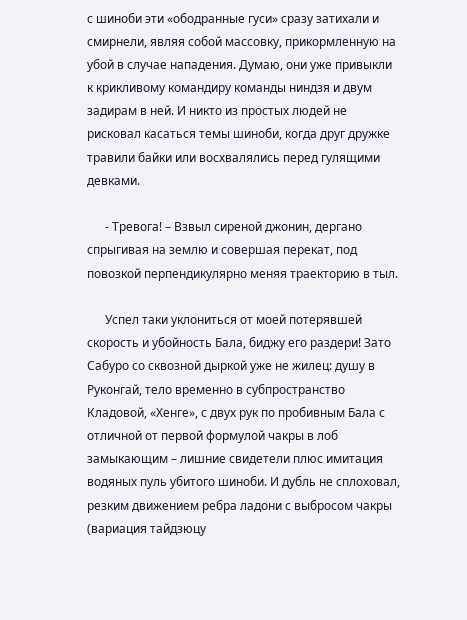с шиноби эти «ободранные гуси» сразу затихали и смирнели, являя собой массовку, прикормленную на убой в случае нападения. Думаю, они уже привыкли к крикливому командиру команды ниндзя и двум задирам в ней. И никто из простых людей не рисковал касаться темы шиноби, когда друг дружке травили байки или восхвалялись перед гулящими девками.

      - Тревога! – Взвыл сиреной джонин, дергано спрыгивая на землю и совершая перекат, под повозкой перпендикулярно меняя траекторию в тыл.

      Успел таки уклониться от моей потерявшей скорость и убойность Бала, биджу его раздери! Зато Сабуро со сквозной дыркой уже не жилец: душу в Руконгай, тело временно в субпространство Кладовой, «Хенге», с двух рук по пробивным Бала с отличной от первой формулой чакры в лоб замыкающим – лишние свидетели плюс имитация водяных пуль убитого шиноби. И дубль не сплоховал, резким движением ребра ладони с выбросом чакры (вариация тайдзюцу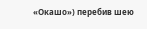«Окашо») перебив шею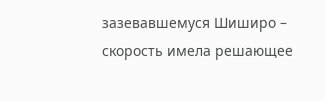зазевавшемуся Шиширо – скорость имела решающее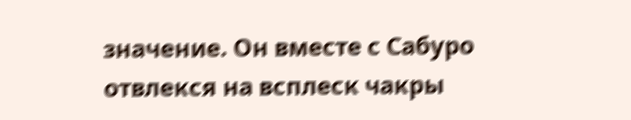значение. Он вместе с Сабуро отвлекся на всплеск чакры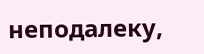неподалеку,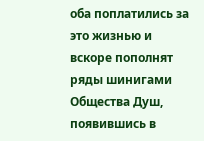оба поплатились за это жизнью и вскоре пополнят ряды шинигами Общества Душ, появившись в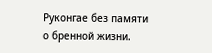Руконгае без памяти о бренной жизни.